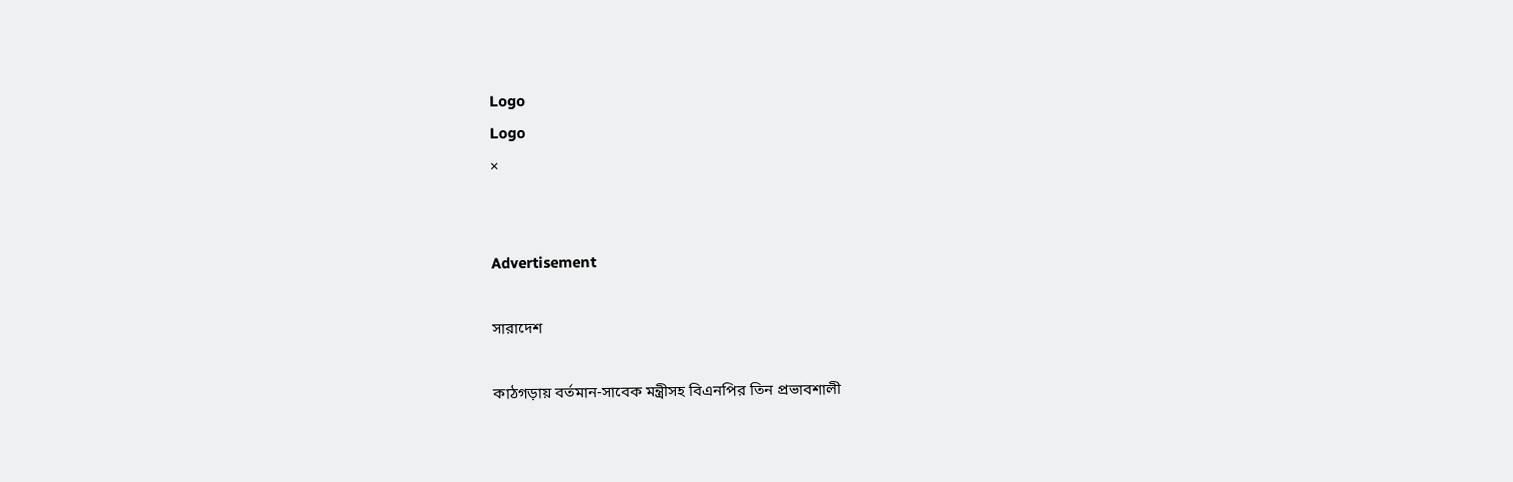Logo
Logo
×


Advertisement

সারাদেশ

কাঠগড়ায় বর্তমান-সাবেক মন্ত্রীসহ বিএনপির তিন প্রভাবশালী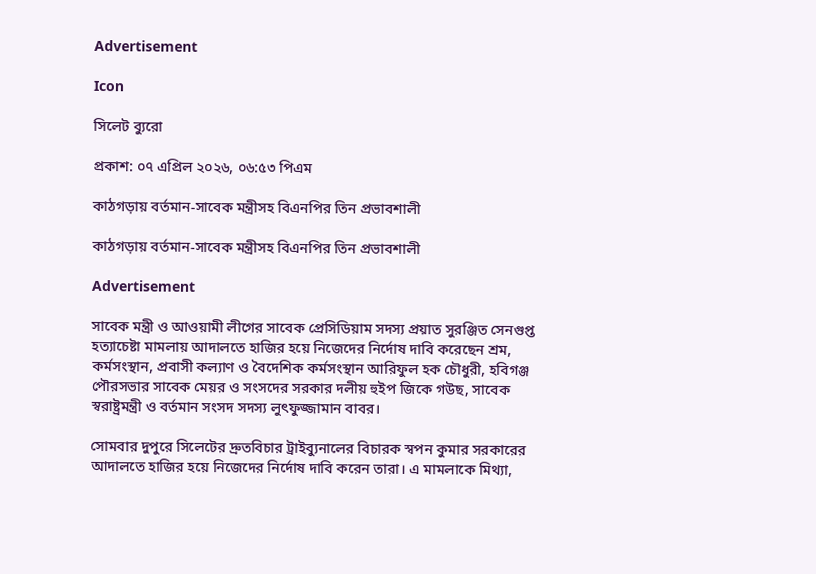Advertisement

Icon

সিলেট ব্যুরো

প্রকাশ: ০৭ এপ্রিল ২০২৬, ০৬:৫৩ পিএম

কাঠগড়ায় বর্তমান-সাবেক মন্ত্রীসহ বিএনপির তিন প্রভাবশালী

কাঠগড়ায় বর্তমান-সাবেক মন্ত্রীসহ বিএনপির তিন প্রভাবশালী

Advertisement

সাবেক মন্ত্রী ও আওয়ামী লীগের সাবেক প্রেসিডিয়াম সদস্য প্রয়াত সুরঞ্জিত সেনগুপ্ত হত্যাচেষ্টা মামলায় আদালতে হাজির হয়ে নিজেদের নির্দোষ দাবি করেছেন শ্রম, কর্মসংস্থান, প্রবাসী কল্যাণ ও বৈদেশিক কর্মসংস্থান আরিফুল হক চৌধুরী, হবিগঞ্জ পৌরসভার সাবেক মেয়র ও সংসদের সরকার দলীয় হুইপ জিকে গউছ, সাবেক স্বরাষ্ট্রমন্ত্রী ও বর্তমান সংসদ সদস্য লুৎফুজ্জামান বাবর।

সোমবার দুপুরে সিলেটের দ্রুতবিচার ট্রাইব্যুনালের বিচারক স্বপন কুমার সরকারের আদালতে হাজির হয়ে নিজেদের নির্দোষ দাবি করেন তারা। এ মামলাকে মিথ্যা,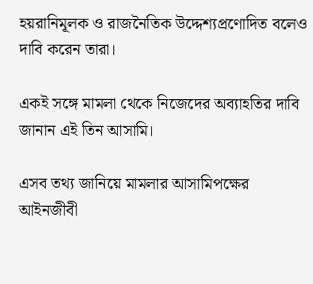হয়রানিমূলক ও রাজনৈতিক উদ্দেশ্যপ্রণোদিত বলেও দাবি করেন তারা।

একই সঙ্গে মামলা থেকে নিজেদের অব্যাহতির দাবি জানান এই তিন আসামি।

এসব তথ্য জানিয়ে মামলার আসামিপক্ষের আইনজীবী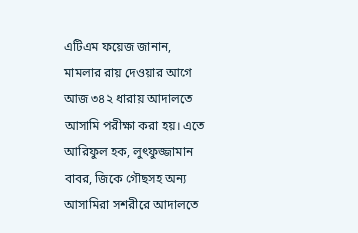এটিএম ফয়েজ জানান, মামলার রায় দেওয়ার আগে আজ ৩৪২ ধারায় আদালতে আসামি পরীক্ষা করা হয়। এতে আরিফুল হক, লুৎফুজ্জামান বাবর, জিকে গৌছসহ অন্য আসামিরা সশরীরে আদালতে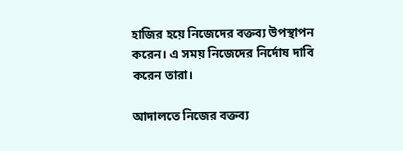হাজির হয়ে নিজেদের বক্তব্য উপস্থাপন করেন। এ সময় নিজেদের নির্দোষ দাবি করেন তারা।

আদালতে নিজের বক্তব্য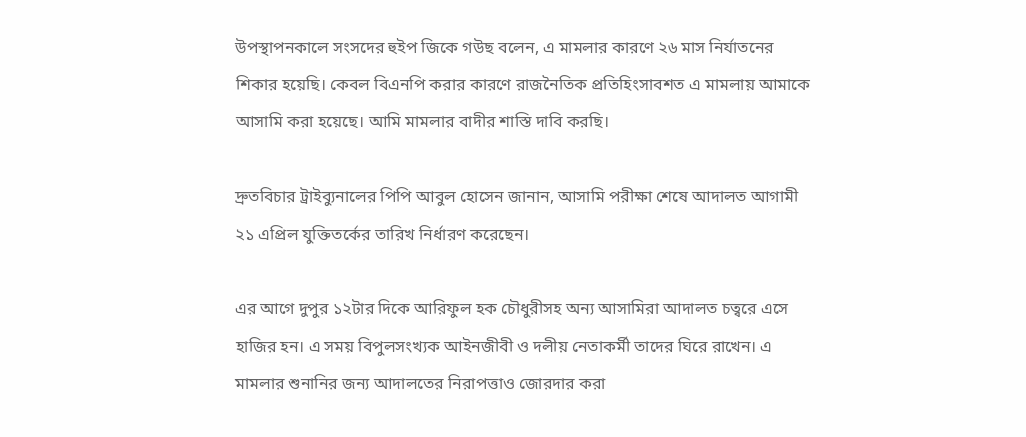উপস্থাপনকালে সংসদের হুইপ জিকে গউছ বলেন, এ মামলার কারণে ২৬ মাস নির্যাতনের শিকার হয়েছি। কেবল বিএনপি করার কারণে রাজনৈতিক প্রতিহিংসাবশত এ মামলায় আমাকে আসামি করা হয়েছে। আমি মামলার বাদীর শাস্তি দাবি করছি।

দ্রুতবিচার ট্রাইব্যুনালের পিপি আবুল হোসেন জানান, আসামি পরীক্ষা শেষে আদালত আগামী ২১ এপ্রিল যুক্তিতর্কের তারিখ নির্ধারণ করেছেন।

এর আগে দুপুর ১২টার দিকে আরিফুল হক চৌধুরীসহ অন্য আসামিরা আদালত চত্বরে এসে হাজির হন। এ সময় বিপুলসংখ্যক আইনজীবী ও দলীয় নেতাকর্মী তাদের ঘিরে রাখেন। এ মামলার শুনানির জন্য আদালতের নিরাপত্তাও জোরদার করা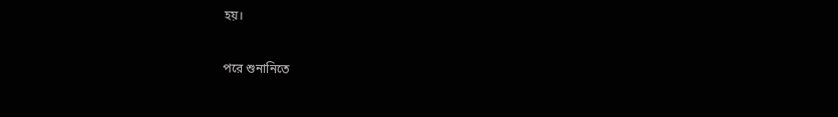হয়।

পরে শুনানিতে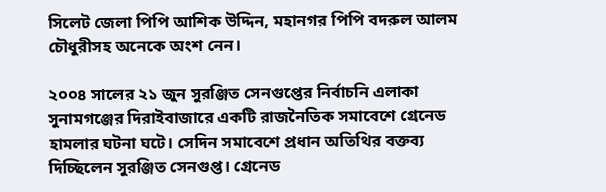সিলেট জেলা পিপি আশিক উদ্দিন, মহানগর পিপি বদরুল আলম চৌধুরীসহ অনেকে অংশ নেন।

২০০৪ সালের ২১ জুন সুরঞ্জিত সেনগুপ্তের নির্বাচনি এলাকা সুনামগঞ্জের দিরাইবাজারে একটি রাজনৈতিক সমাবেশে গ্রেনেড হামলার ঘটনা ঘটে। সেদিন সমাবেশে প্রধান অতিথির বক্তব্য দিচ্ছিলেন সুরঞ্জিত সেনগুপ্ত। গ্রেনেড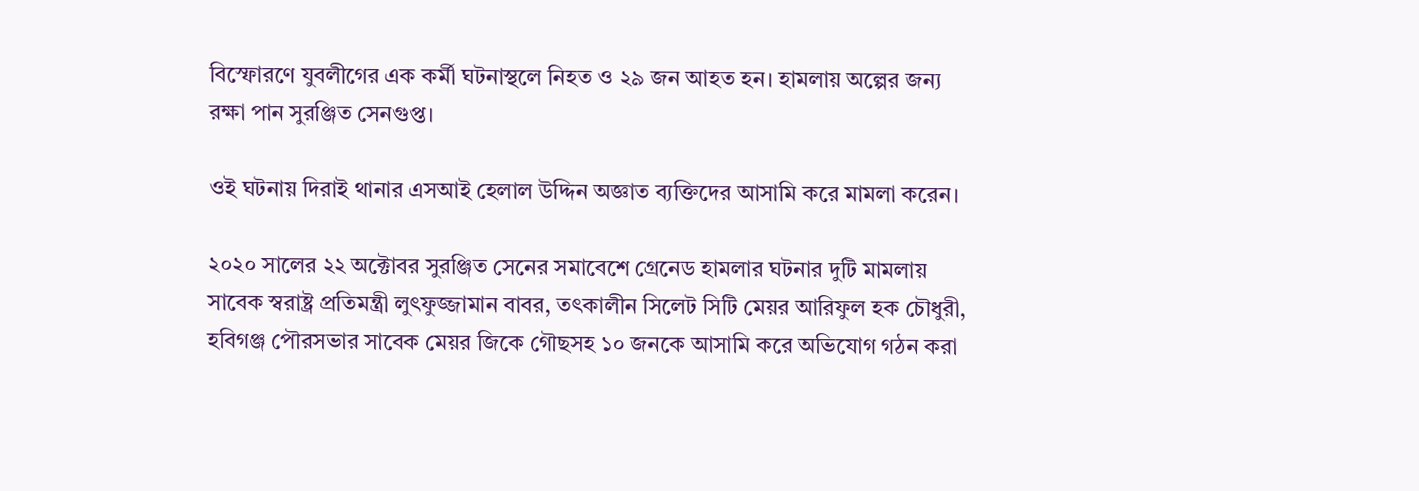বিস্ফোরণে যুবলীগের এক কর্মী ঘটনাস্থলে নিহত ও ২৯ জন আহত হন। হামলায় অল্পের জন্য রক্ষা পান সুরঞ্জিত সেনগুপ্ত।

ওই ঘটনায় দিরাই থানার এসআই হেলাল উদ্দিন অজ্ঞাত ব্যক্তিদের আসামি করে মামলা করেন।

২০২০ সালের ২২ অক্টোবর সুরঞ্জিত সেনের সমাবেশে গ্রেনেড হামলার ঘটনার দুটি মামলায় সাবেক স্বরাষ্ট্র প্রতিমন্ত্রী লুৎফুজ্জামান বাবর, তৎকালীন সিলেট সিটি মেয়র আরিফুল হক চৌধুরী, হবিগঞ্জ পৌরসভার সাবেক মেয়র জিকে গৌছসহ ১০ জনকে আসামি করে অভিযোগ গঠন করা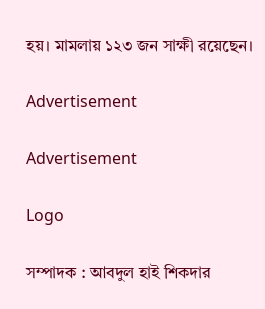হয়। মামলায় ১২৩ জন সাক্ষী রয়েছেন।

Advertisement

Advertisement

Logo

সম্পাদক : আবদুল হাই শিকদার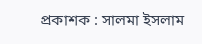প্রকাশক : সালমা ইসলাম